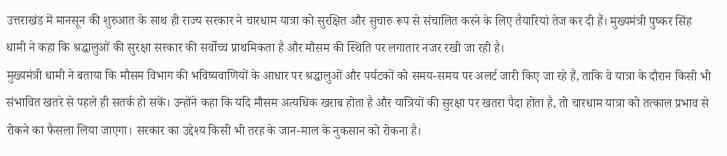उत्तराखंड में मानसून की शुरुआत के साथ ही राज्य सरकार ने चारधाम यात्रा को सुरक्षित और सुचारु रूप से संचालित करने के लिए तैयारियां तेज कर दी हैं। मुख्यमंत्री पुष्कर सिंह धामी ने कहा कि श्रद्धालुओं की सुरक्षा सरकार की सर्वोच्च प्राथमिकता है और मौसम की स्थिति पर लगातार नजर रखी जा रही है।
मुख्यमंत्री धामी ने बताया कि मौसम विभाग की भविष्यवाणियों के आधार पर श्रद्धालुओं और पर्यटकों को समय-समय पर अलर्ट जारी किए जा रहे हैं, ताकि वे यात्रा के दौरान किसी भी संभावित खतरे से पहले ही सतर्क हो सकें। उन्होंने कहा कि यदि मौसम अत्यधिक खराब होता है और यात्रियों की सुरक्षा पर खतरा पैदा होता है, तो चारधाम यात्रा को तत्काल प्रभाव से रोकने का फैसला लिया जाएगा। सरकार का उद्देश्य किसी भी तरह के जान-माल के नुकसान को रोकना है।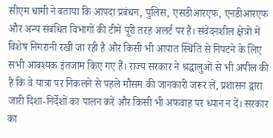सीएम धामी ने बताया कि आपदा प्रबंधन, पुलिस, एसडीआरएफ, एनडीआरएफ और अन्य संबंधित विभागों की टीमें पूरी तरह अलर्ट पर हैं। संवेदनशील क्षेत्रों में विशेष निगरानी रखी जा रही है और किसी भी आपात स्थिति से निपटने के लिए सभी आवश्यक इंतजाम किए गए हैं। राज्य सरकार ने श्रद्धालुओं से भी अपील की है कि वे यात्रा पर निकलने से पहले मौसम की जानकारी जरूर लें, प्रशासन द्वारा जारी दिशा-निर्देशों का पालन करें और किसी भी अफवाह पर ध्यान न दें। सरकार का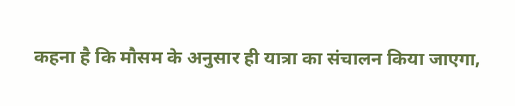कहना है कि मौसम के अनुसार ही यात्रा का संचालन किया जाएगा,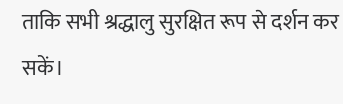ताकि सभी श्रद्धालु सुरक्षित रूप से दर्शन कर सकें।